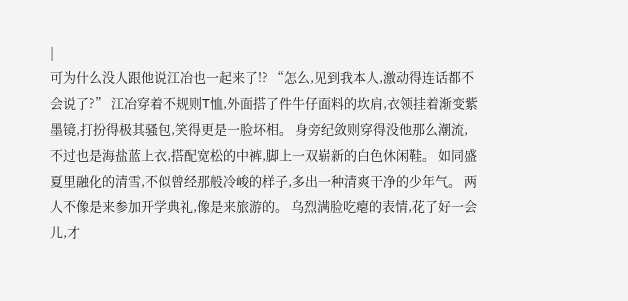|
可为什么没人跟他说江冶也一起来了!? “怎么,见到我本人,激动得连话都不会说了?” 江冶穿着不规则T恤,外面搭了件牛仔面料的坎肩,衣领挂着渐变紫墨镜,打扮得极其骚包,笑得更是一脸坏相。 身旁纪敛则穿得没他那么潮流,不过也是海盐蓝上衣,搭配宽松的中裤,脚上一双崭新的白色休闲鞋。 如同盛夏里融化的清雪,不似曾经那般冷峻的样子,多出一种清爽干净的少年气。 两人不像是来参加开学典礼,像是来旅游的。 乌烈满脸吃瘪的表情,花了好一会儿,才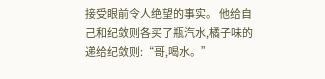接受眼前令人绝望的事实。 他给自己和纪敛则各买了瓶汽水,橘子味的递给纪敛则:“哥,喝水。”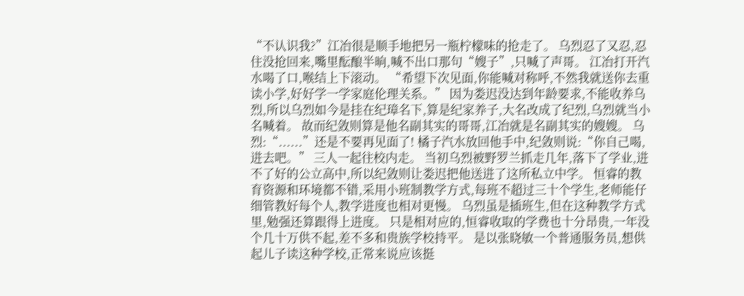“不认识我?”江冶很是顺手地把另一瓶柠檬味的抢走了。 乌烈忍了又忍,忍住没抢回来,嘴里酝酿半晌,喊不出口那句“嫂子”,只喊了声哥。 江冶打开汽水喝了口,喉结上下滚动。 “希望下次见面,你能喊对称呼,不然我就送你去重读小学,好好学一学家庭伦理关系。” 因为娄迟没达到年龄要求,不能收养乌烈,所以乌烈如今是挂在纪璋名下,算是纪家养子,大名改成了纪烈,乌烈就当小名喊着。 故而纪敛则算是他名副其实的哥哥,江冶就是名副其实的嫂嫂。 乌烈:“......”还是不要再见面了! 橘子汽水放回他手中,纪敛则说:“你自己喝,进去吧。” 三人一起往校内走。 当初乌烈被野罗兰抓走几年,落下了学业,进不了好的公立高中,所以纪敛则让娄迟把他送进了这所私立中学。 恒睿的教育资源和环境都不错,采用小班制教学方式,每班不超过三十个学生,老师能仔细管教好每个人,教学进度也相对更慢。 乌烈虽是插班生,但在这种教学方式里,勉强还算跟得上进度。 只是相对应的,恒睿收取的学费也十分昂贵,一年没个几十万供不起,差不多和贵族学校持平。 是以张晓敏一个普通服务员,想供起儿子读这种学校,正常来说应该挺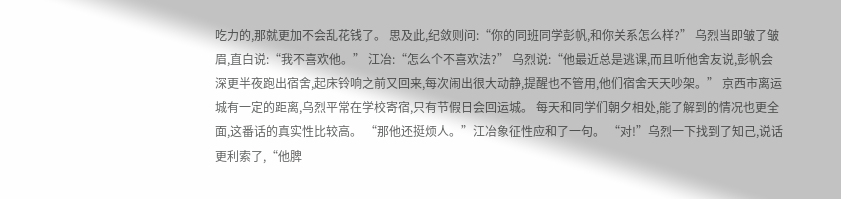吃力的,那就更加不会乱花钱了。 思及此,纪敛则问:“你的同班同学彭帆,和你关系怎么样?” 乌烈当即皱了皱眉,直白说:“我不喜欢他。” 江冶:“怎么个不喜欢法?” 乌烈说:“他最近总是逃课,而且听他舍友说,彭帆会深更半夜跑出宿舍,起床铃响之前又回来,每次闹出很大动静,提醒也不管用,他们宿舍天天吵架。” 京西市离运城有一定的距离,乌烈平常在学校寄宿,只有节假日会回运城。 每天和同学们朝夕相处,能了解到的情况也更全面,这番话的真实性比较高。 “那他还挺烦人。”江冶象征性应和了一句。 “对!”乌烈一下找到了知己,说话更利索了,“他脾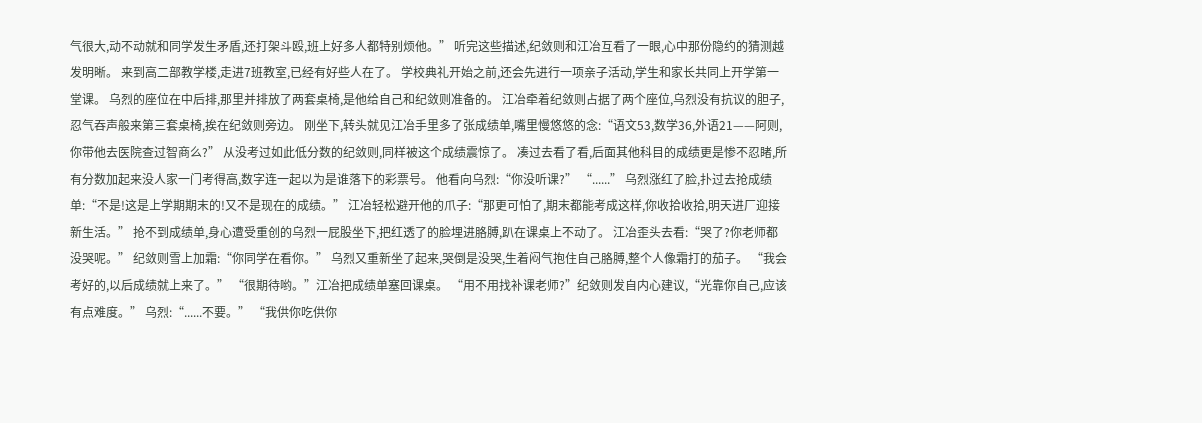气很大,动不动就和同学发生矛盾,还打架斗殴,班上好多人都特别烦他。” 听完这些描述,纪敛则和江冶互看了一眼,心中那份隐约的猜测越发明晰。 来到高二部教学楼,走进7班教室,已经有好些人在了。 学校典礼开始之前,还会先进行一项亲子活动,学生和家长共同上开学第一堂课。 乌烈的座位在中后排,那里并排放了两套桌椅,是他给自己和纪敛则准备的。 江冶牵着纪敛则占据了两个座位,乌烈没有抗议的胆子,忍气吞声般来第三套桌椅,挨在纪敛则旁边。 刚坐下,转头就见江冶手里多了张成绩单,嘴里慢悠悠的念:“语文53,数学36,外语21——阿则,你带他去医院查过智商么?” 从没考过如此低分数的纪敛则,同样被这个成绩震惊了。 凑过去看了看,后面其他科目的成绩更是惨不忍睹,所有分数加起来没人家一门考得高,数字连一起以为是谁落下的彩票号。 他看向乌烈:“你没听课?” “......” 乌烈涨红了脸,扑过去抢成绩单:“不是!这是上学期期末的!又不是现在的成绩。” 江冶轻松避开他的爪子:“那更可怕了,期末都能考成这样,你收拾收拾,明天进厂迎接新生活。” 抢不到成绩单,身心遭受重创的乌烈一屁股坐下,把红透了的脸埋进胳膊,趴在课桌上不动了。 江冶歪头去看:“哭了?你老师都没哭呢。” 纪敛则雪上加霜:“你同学在看你。” 乌烈又重新坐了起来,哭倒是没哭,生着闷气抱住自己胳膊,整个人像霜打的茄子。 “我会考好的,以后成绩就上来了。” “很期待哟。”江冶把成绩单塞回课桌。 “用不用找补课老师?”纪敛则发自内心建议,“光靠你自己,应该有点难度。” 乌烈:“......不要。” “我供你吃供你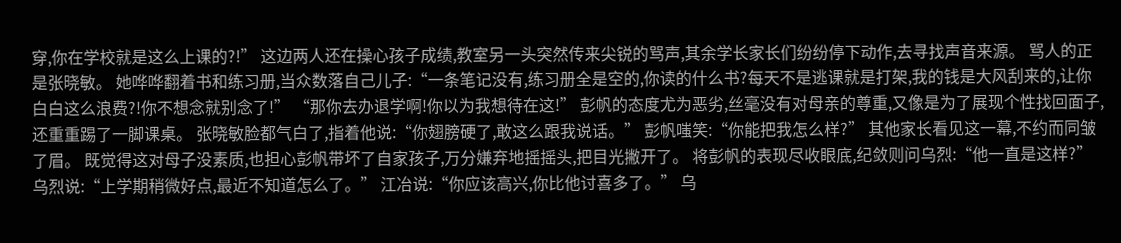穿,你在学校就是这么上课的?!” 这边两人还在操心孩子成绩,教室另一头突然传来尖锐的骂声,其余学长家长们纷纷停下动作,去寻找声音来源。 骂人的正是张晓敏。 她哗哗翻着书和练习册,当众数落自己儿子:“一条笔记没有,练习册全是空的,你读的什么书?每天不是逃课就是打架,我的钱是大风刮来的,让你白白这么浪费?!你不想念就别念了!” “那你去办退学啊!你以为我想待在这!” 彭帆的态度尤为恶劣,丝毫没有对母亲的尊重,又像是为了展现个性找回面子,还重重踢了一脚课桌。 张晓敏脸都气白了,指着他说:“你翅膀硬了,敢这么跟我说话。” 彭帆嗤笑:“你能把我怎么样?” 其他家长看见这一幕,不约而同皱了眉。 既觉得这对母子没素质,也担心彭帆带坏了自家孩子,万分嫌弃地摇摇头,把目光撇开了。 将彭帆的表现尽收眼底,纪敛则问乌烈:“他一直是这样?” 乌烈说:“上学期稍微好点,最近不知道怎么了。” 江冶说:“你应该高兴,你比他讨喜多了。” 乌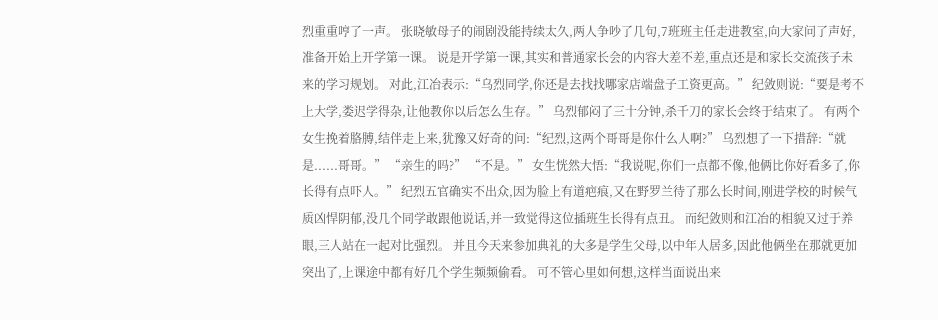烈重重哼了一声。 张晓敏母子的闹剧没能持续太久,两人争吵了几句,7班班主任走进教室,向大家问了声好,准备开始上开学第一课。 说是开学第一课,其实和普通家长会的内容大差不差,重点还是和家长交流孩子未来的学习规划。 对此,江冶表示:“乌烈同学,你还是去找找哪家店端盘子工资更高。” 纪敛则说:“要是考不上大学,娄迟学得杂,让他教你以后怎么生存。” 乌烈郁闷了三十分钟,杀千刀的家长会终于结束了。 有两个女生挽着胳膊,结伴走上来,犹豫又好奇的问:“纪烈,这两个哥哥是你什么人啊?” 乌烈想了一下措辞:“就是......哥哥。” “亲生的吗?” “不是。” 女生恍然大悟:“我说呢,你们一点都不像,他俩比你好看多了,你长得有点吓人。” 纪烈五官确实不出众,因为脸上有道疤痕,又在野罗兰待了那么长时间,刚进学校的时候气质凶悍阴郁,没几个同学敢跟他说话,并一致觉得这位插班生长得有点丑。 而纪敛则和江冶的相貌又过于养眼,三人站在一起对比强烈。 并且今天来参加典礼的大多是学生父母,以中年人居多,因此他俩坐在那就更加突出了,上课途中都有好几个学生频频偷看。 可不管心里如何想,这样当面说出来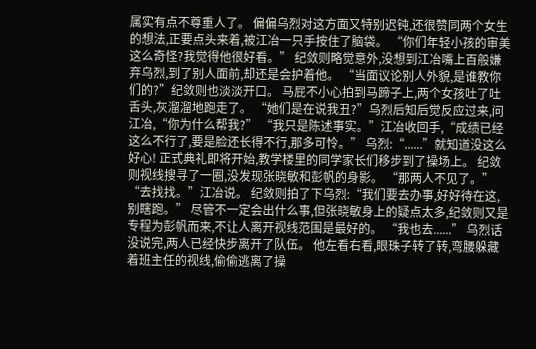属实有点不尊重人了。 偏偏乌烈对这方面又特别迟钝,还很赞同两个女生的想法,正要点头来着,被江冶一只手按住了脑袋。 “你们年轻小孩的审美这么奇怪?我觉得他很好看。” 纪敛则略觉意外,没想到江冶嘴上百般嫌弃乌烈,到了别人面前,却还是会护着他。 “当面议论别人外貌,是谁教你们的?”纪敛则也淡淡开口。 马屁不小心拍到马蹄子上,两个女孩吐了吐舌头,灰溜溜地跑走了。 “她们是在说我丑?”乌烈后知后觉反应过来,问江冶,“你为什么帮我?” “我只是陈述事实。”江冶收回手,“成绩已经这么不行了,要是脸还长得不行,那多可怜。” 乌烈:“......”就知道没这么好心! 正式典礼即将开始,教学楼里的同学家长们移步到了操场上。 纪敛则视线搜寻了一圈,没发现张晓敏和彭帆的身影。 “那两人不见了。” “去找找。”江冶说。 纪敛则拍了下乌烈:“我们要去办事,好好待在这,别瞎跑。” 尽管不一定会出什么事,但张晓敏身上的疑点太多,纪敛则又是专程为彭帆而来,不让人离开视线范围是最好的。 “我也去......” 乌烈话没说完,两人已经快步离开了队伍。 他左看右看,眼珠子转了转,弯腰躲藏着班主任的视线,偷偷逃离了操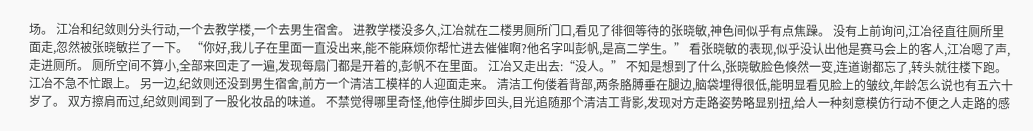场。 江冶和纪敛则分头行动,一个去教学楼,一个去男生宿舍。 进教学楼没多久,江冶就在二楼男厕所门口,看见了徘徊等待的张晓敏,神色间似乎有点焦躁。 没有上前询问,江冶径直往厕所里面走,忽然被张晓敏拦了一下。 “你好,我儿子在里面一直没出来,能不能麻烦你帮忙进去催催啊?他名字叫彭帆,是高二学生。” 看张晓敏的表现,似乎没认出他是赛马会上的客人,江冶嗯了声,走进厕所。 厕所空间不算小,全部来回走了一遍,发现每扇门都是开着的,彭帆不在里面。 江冶又走出去:“没人。” 不知是想到了什么,张晓敏脸色倏然一变,连道谢都忘了,转头就往楼下跑。 江冶不急不忙跟上。 另一边,纪敛则还没到男生宿舍,前方一个清洁工模样的人迎面走来。 清洁工佝偻着背部,两条胳膊垂在腿边,脑袋埋得很低,能明显看见脸上的皱纹,年龄怎么说也有五六十岁了。 双方擦肩而过,纪敛则闻到了一股化妆品的味道。 不禁觉得哪里奇怪,他停住脚步回头,目光追随那个清洁工背影,发现对方走路姿势略显别扭,给人一种刻意模仿行动不便之人走路的感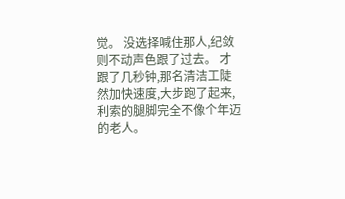觉。 没选择喊住那人,纪敛则不动声色跟了过去。 才跟了几秒钟,那名清洁工陡然加快速度,大步跑了起来,利索的腿脚完全不像个年迈的老人。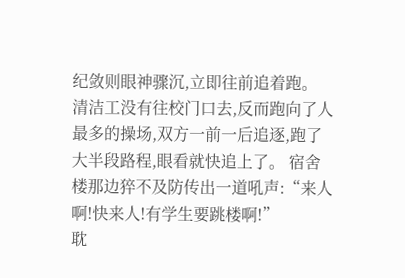纪敛则眼神骤沉,立即往前追着跑。 清洁工没有往校门口去,反而跑向了人最多的操场,双方一前一后追逐,跑了大半段路程,眼看就快追上了。 宿舍楼那边猝不及防传出一道吼声:“来人啊!快来人!有学生要跳楼啊!”
耽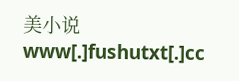美小说 www[.]fushutxt[.]cc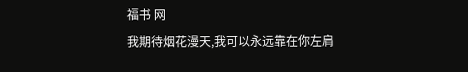福书 网
我期待烟花漫天,我可以永远靠在你左肩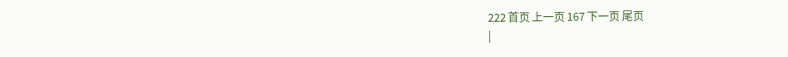222 首页 上一页 167 下一页 尾页
|